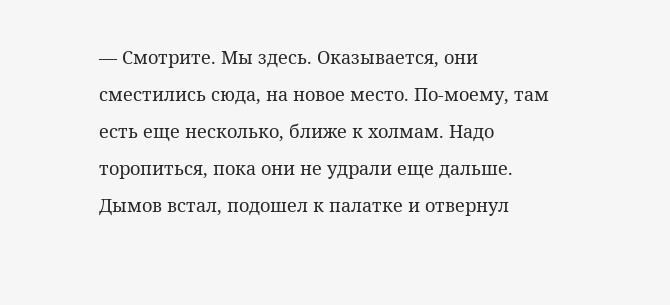— Смотрите. Мы здесь. Оказывается, они сместились сюда, на новое место. По-моему, там есть еще несколько, ближе к холмам. Надо торопиться, пока они не удрали еще дальше.
Дымов встал, подошел к палатке и отвернул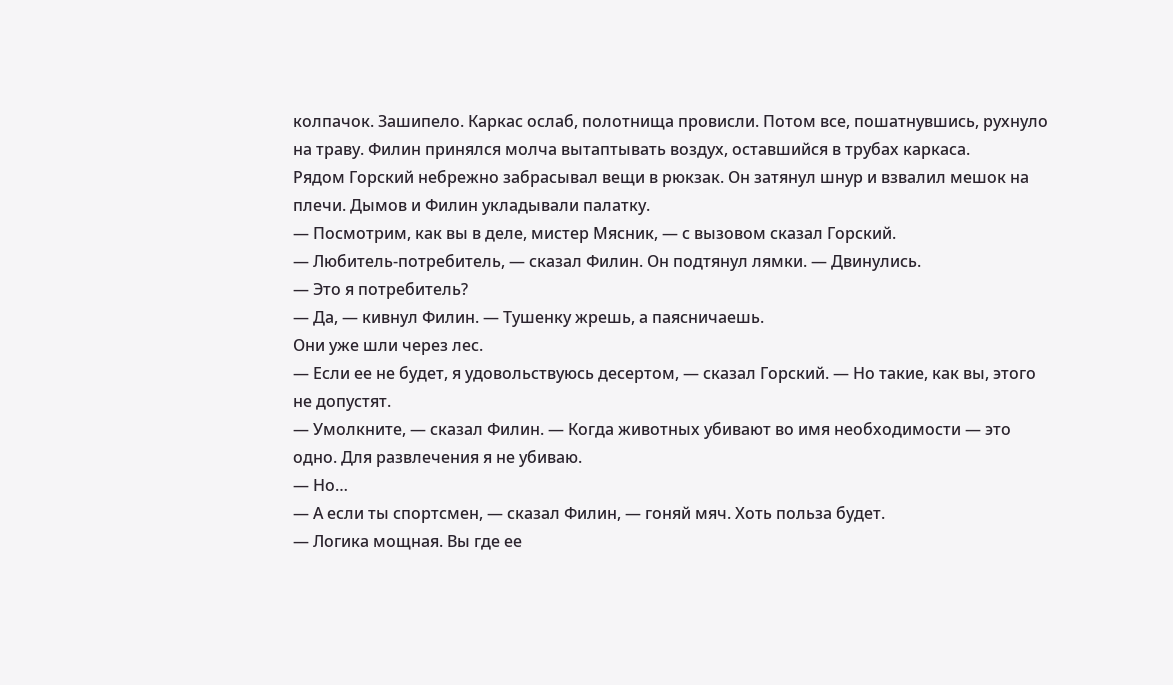колпачок. Зашипело. Каркас ослаб, полотнища провисли. Потом все, пошатнувшись, рухнуло на траву. Филин принялся молча вытаптывать воздух, оставшийся в трубах каркаса.
Рядом Горский небрежно забрасывал вещи в рюкзак. Он затянул шнур и взвалил мешок на плечи. Дымов и Филин укладывали палатку.
— Посмотрим, как вы в деле, мистер Мясник, — с вызовом сказал Горский.
— Любитель-потребитель, — сказал Филин. Он подтянул лямки. — Двинулись.
— Это я потребитель?
— Да, — кивнул Филин. — Тушенку жрешь, а паясничаешь.
Они уже шли через лес.
— Если ее не будет, я удовольствуюсь десертом, — сказал Горский. — Но такие, как вы, этого не допустят.
— Умолкните, — сказал Филин. — Когда животных убивают во имя необходимости — это одно. Для развлечения я не убиваю.
— Но…
— А если ты спортсмен, — сказал Филин, — гоняй мяч. Хоть польза будет.
— Логика мощная. Вы где ее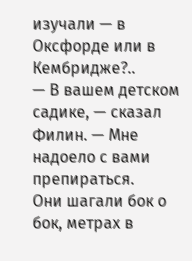изучали — в Оксфорде или в Кембридже?..
— В вашем детском садике, — сказал Филин. — Мне надоело с вами препираться.
Они шагали бок о бок, метрах в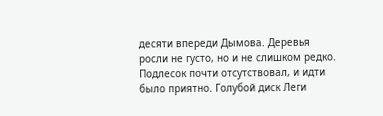десяти впереди Дымова. Деревья росли не густо, но и не слишком редко. Подлесок почти отсутствовал, и идти было приятно. Голубой диск Леги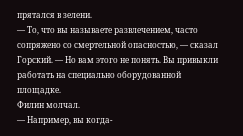прятался в зелени.
— То, что вы называете развлечением, часто сопряжено со смертельной опасностью, — сказал Горский. — Но вам этого не понять. Вы привыкли работать на специально оборудованной площадке.
Филин молчал.
— Например, вы когда-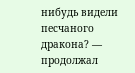нибудь видели песчаного дракона? — продолжал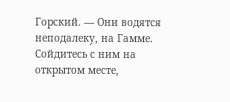Горский. — Они водятся неподалеку, на Гамме. Сойдитесь с ним на открытом месте,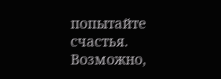попытайте счастья. Возможно,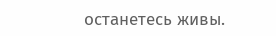останетесь живы.